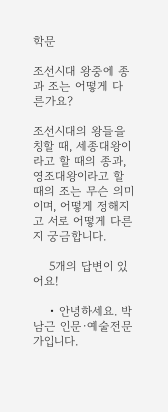학문

조선시대 왕중에 종과 조는 어떻게 다른가요?

조선시대의 왕들을 칭할 때, 세종대왕이라고 할 때의 종과, 영조대왕이라고 할 때의 조는 무슨 의미이며, 어떻게 정해지고 서로 어떻게 다른지 궁금합니다.

    5개의 답변이 있어요!

    • 안녕하세요. 박남근 인문·예술전문가입니다.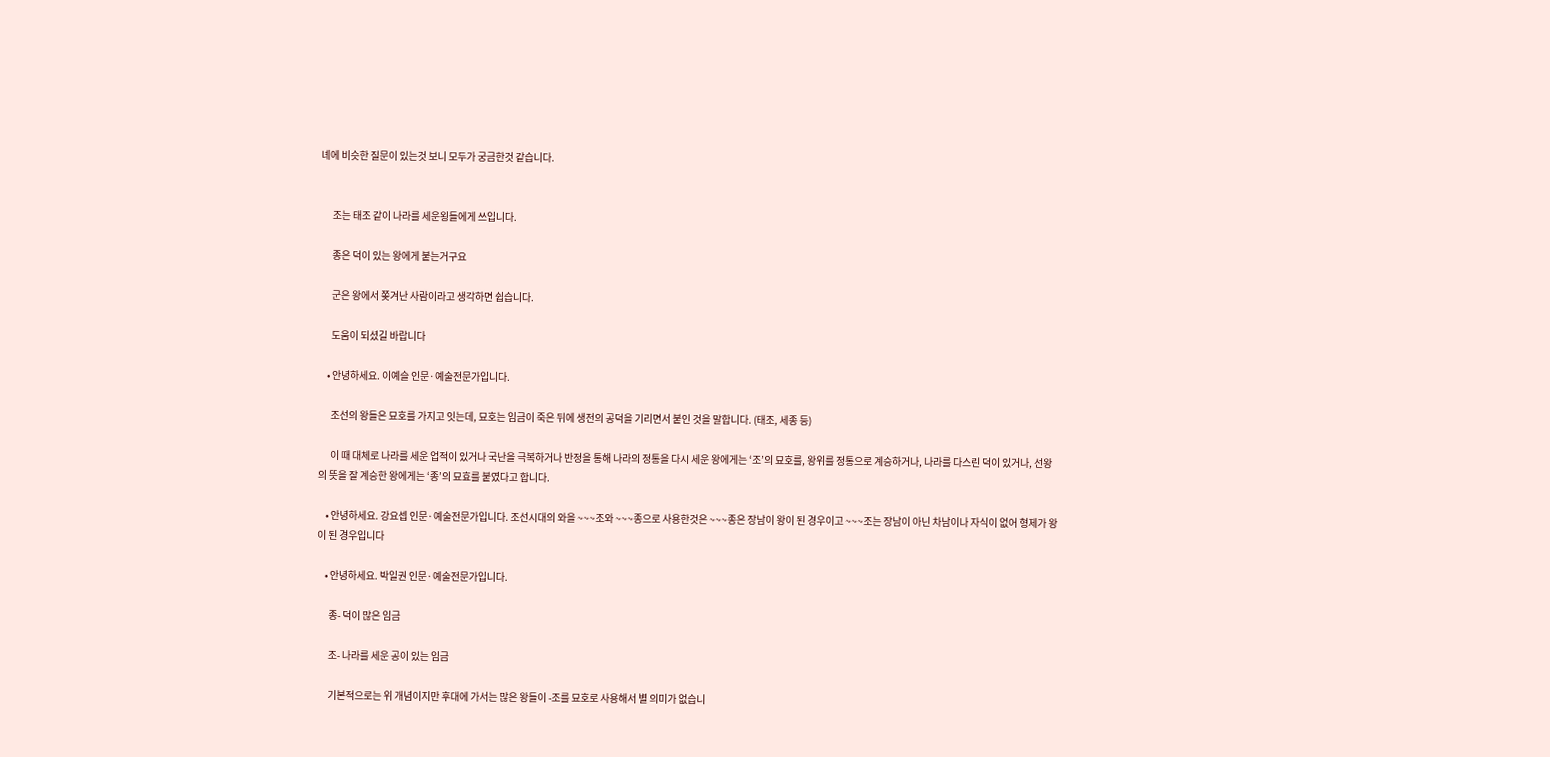녜에 비슷한 질문이 있는것 보니 모두가 궁금한것 같습니다.


      조는 태조 같이 나라를 세운욍들에게 쓰입니다.

      종은 덕이 있는 왕에게 붙는거구요

      군은 왕에서 쫒겨난 사람이라고 생각하면 쉽습니다.

      도움이 되셨길 바랍니다

    • 안녕하세요. 이예슬 인문·예술전문가입니다.

      조선의 왕들은 묘호를 가지고 잇는데, 묘호는 임금이 죽은 뒤에 생전의 공덕을 기리면서 붙인 것을 말합니다. (태조, 세종 등)

      이 때 대체로 나라를 세운 업적이 있거나 국난을 극복하거나 반정을 통해 나라의 정통을 다시 세운 왕에게는 ‘조’의 묘호를, 왕위를 정통으로 계승하거나, 나라를 다스린 덕이 있거나, 선왕의 뜻을 잘 계승한 왕에게는 ‘종’의 묘효를 붙였다고 합니다.

    • 안녕하세요. 강요셉 인문·예술전문가입니다. 조선시대의 와을 ~~~조와 ~~~종으로 사용한것은 ~~~종은 장남이 왕이 된 경우이고 ~~~조는 장남이 아닌 차남이나 자식이 없어 형제가 왕이 된 경우입니다

    • 안녕하세요. 박일권 인문·예술전문가입니다.

      종- 덕이 많은 임금

      조- 나라를 세운 공이 있는 임금

      기본적으로는 위 개념이지만 후대에 가서는 많은 왕들이 -조를 묘호로 사용해서 별 의미가 없습니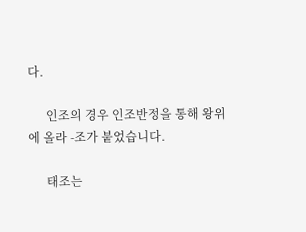다.

      인조의 경우 인조반정을 통해 왕위에 올라 -조가 붙었습니다.

      태조는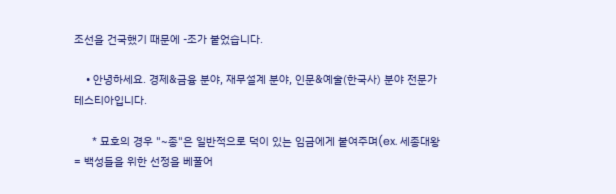조선을 건국했기 때문에 -조가 붙었습니다.

    • 안녕하세요. 경제&금융 분야, 재무설계 분야, 인문&예술(한국사) 분야 전문가 테스티아입니다.

      * 묘호의 경우 "~종"은 일반적으로 덕이 있는 임금에게 붙여주며(ex. 세종대왕 = 백성들을 위한 선정을 베풀어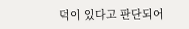덕이 있다고 판단되어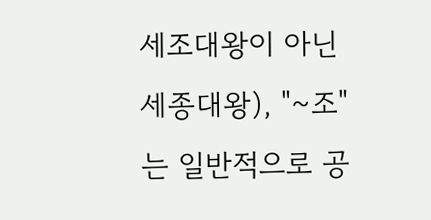세조대왕이 아닌 세종대왕), "~조"는 일반적으로 공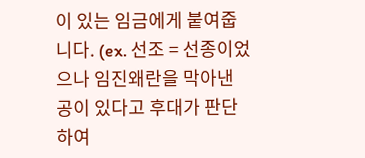이 있는 임금에게 붙여줍니다. (ex. 선조 = 선종이었으나 임진왜란을 막아낸 공이 있다고 후대가 판단하여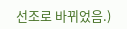선조로 바뀌었음.)